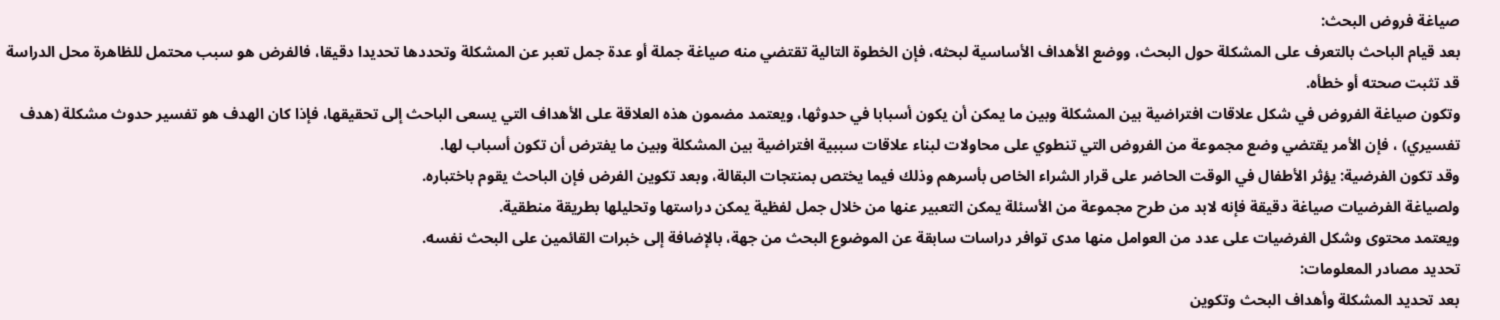صياغة فروض البحث:
بعد قيام الباحث بالتعرف على المشكلة حول البحث، ووضع الأهداف الأساسية لبحثه، فإن الخطوة التالية تقتضي منه صياغة جملة أو عدة جمل تعبر عن المشكلة وتحددها تحديدا دقيقا، فالفرض هو سبب محتمل للظاهرة محل الدراسة قد تثبت صحته أو خطأه.
وتكون صياغة الفروض في شكل علاقات افتراضية بين المشكلة وبين ما يمكن أن يكون أسبابا في حدوثها، ويعتمد مضمون هذه العلاقة على الأهداف التي يسعى الباحث إلى تحقيقها، فإذا كان الهدف هو تفسير حدوث مشكلة (هدف تفسيري) ، فإن الأمر يقتضي وضع مجموعة من الفروض التي تنطوي على محاولات لبناء علاقات سببية افتراضية بين المشكلة وبين ما يفترض أن تكون أسباب لها.
وقد تكون الفرضية: يؤثر الأطفال في الوقت الحاضر على قرار الشراء الخاص بأسرهم وذلك فيما يختص بمنتجات البقالة، وبعد تكوين الفرض فإن الباحث يقوم باختباره.
ولصياغة الفرضيات صياغة دقيقة فإنه لابد من طرح مجموعة من الأسئلة يمكن التعبير عنها من خلال جمل لفظية يمكن دراستها وتحليلها بطريقة منطقية.
ويعتمد محتوى وشكل الفرضيات على عدد من العوامل منها مدى توافر دراسات سابقة عن الموضوع البحث من جهة، بالإضافة إلى خبرات القائمين على البحث نفسه.
تحديد مصادر المعلومات:
بعد تحديد المشكلة وأهداف البحث وتكوين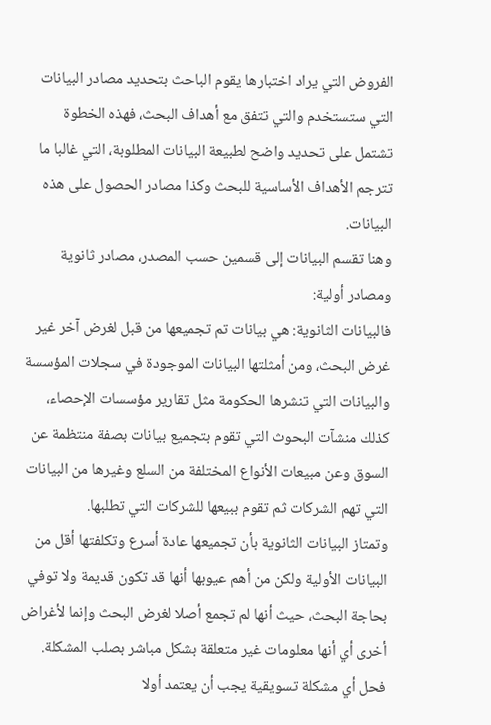الفروض التي يراد اختبارها يقوم الباحث بتحديد مصادر البيانات التي ستستخدم والتي تتفق مع أهداف البحث، فهذه الخطوة تشتمل على تحديد واضح لطبيعة البيانات المطلوبة، التي غالبا ما تترجم الأهداف الأساسية للبحث وكذا مصادر الحصول على هذه البيانات.
وهنا تقسم البيانات إلى قسمين حسب المصدر، مصادر ثانوية ومصادر أولية:
فالبيانات الثانوية: هي بيانات تم تجميعها من قبل لغرض آخر غير غرض البحث، ومن أمثلتها البيانات الموجودة في سجلات المؤسسة والبيانات التي تنشرها الحكومة مثل تقارير مؤسسات الإحصاء، كذلك منشآت البحوث التي تقوم بتجميع بيانات بصفة منتظمة عن السوق وعن مبيعات الأنواع المختلفة من السلع وغيرها من البيانات التي تهم الشركات ثم تقوم ببيعها للشركات التي تطلبها.
وتمتاز البيانات الثانوية بأن تجميعها عادة أسرع وتكلفتها أقل من البيانات الأولية ولكن من أهم عيوبها أنها قد تكون قديمة ولا توفي بحاجة البحث، حيث أنها لم تجمع أصلا لغرض البحث وإنما لأغراض أخرى أي أنها معلومات غير متعلقة بشكل مباشر بصلب المشكلة.
فحل أي مشكلة تسويقية يجب أن يعتمد أولا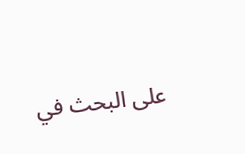على البحث في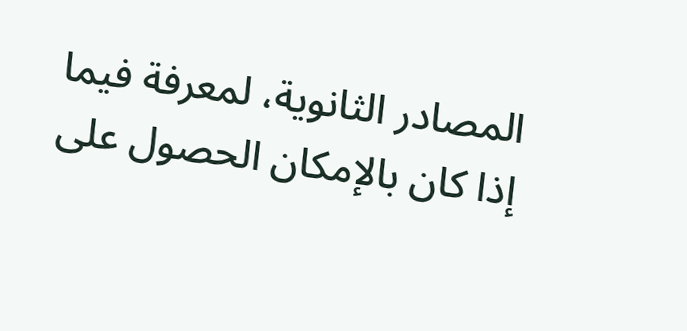المصادر الثانوية، لمعرفة فيما إذا كان بالإمكان الحصول على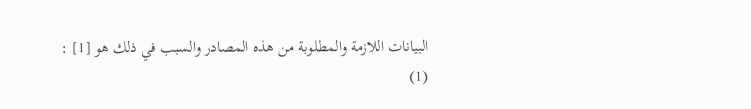البيانات اللازمة والمطلوبة من هذه المصادر والسبب في ذلك هو [1] :
(1)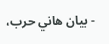- بيان هاني حرب،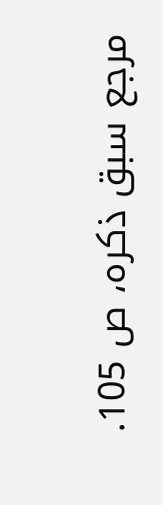مرجع سبق ذكره، ص 105.